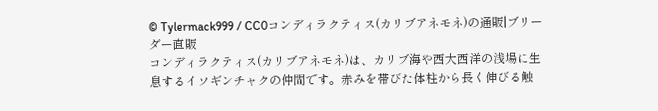© Tylermack999 / CC0コンディラクティス(カリブアネモネ)の通販|ブリーダー直販
コンディラクティス(カリブアネモネ)は、カリブ海や西大西洋の浅場に生息するイソギンチャクの仲間です。赤みを帯びた体柱から長く伸びる触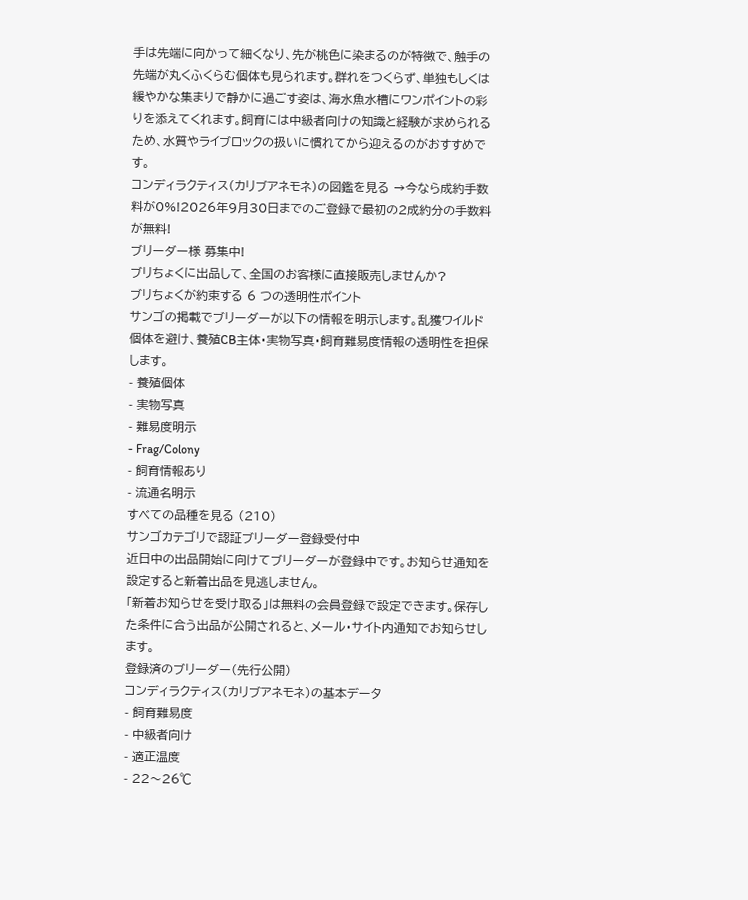手は先端に向かって細くなり、先が桃色に染まるのが特徴で、触手の先端が丸くふくらむ個体も見られます。群れをつくらず、単独もしくは緩やかな集まりで静かに過ごす姿は、海水魚水槽にワンポイントの彩りを添えてくれます。飼育には中級者向けの知識と経験が求められるため、水質やライブロックの扱いに慣れてから迎えるのがおすすめです。
コンディラクティス(カリブアネモネ)の図鑑を見る →今なら成約手数料が0%!2026年9月30日までのご登録で最初の2成約分の手数料が無料!
ブリーダー様 募集中!
ブリちょくに出品して、全国のお客様に直接販売しませんか?
ブリちょくが約束する 6 つの透明性ポイント
サンゴの掲載でブリーダーが以下の情報を明示します。乱獲ワイルド個体を避け、養殖CB主体・実物写真・飼育難易度情報の透明性を担保します。
- 養殖個体
- 実物写真
- 難易度明示
- Frag/Colony
- 飼育情報あり
- 流通名明示
すべての品種を見る (210)
サンゴカテゴリで認証ブリーダー登録受付中
近日中の出品開始に向けてブリーダーが登録中です。お知らせ通知を設定すると新着出品を見逃しません。
「新着お知らせを受け取る」は無料の会員登録で設定できます。保存した条件に合う出品が公開されると、メール・サイト内通知でお知らせします。
登録済のブリーダー(先行公開)
コンディラクティス(カリブアネモネ)の基本データ
- 飼育難易度
- 中級者向け
- 適正温度
- 22〜26℃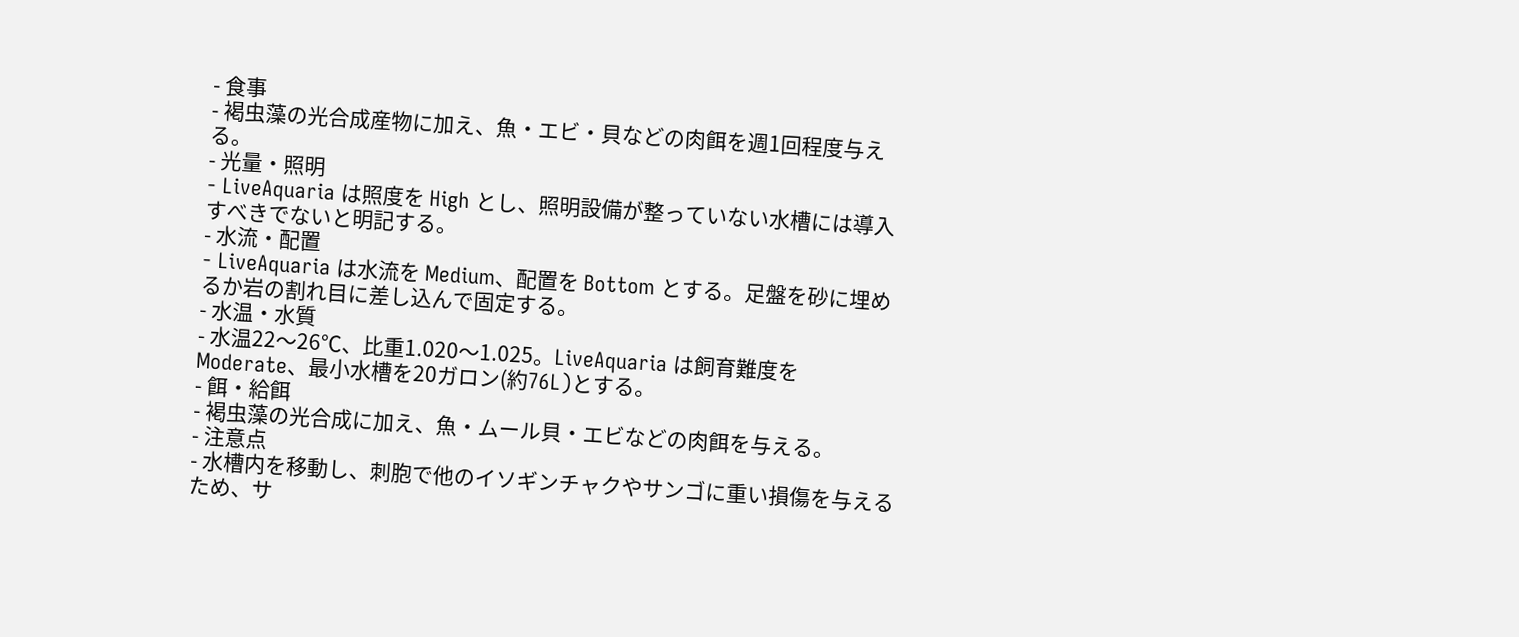- 食事
- 褐虫藻の光合成産物に加え、魚・エビ・貝などの肉餌を週1回程度与える。
- 光量・照明
- LiveAquaria は照度を High とし、照明設備が整っていない水槽には導入すべきでないと明記する。
- 水流・配置
- LiveAquaria は水流を Medium、配置を Bottom とする。足盤を砂に埋めるか岩の割れ目に差し込んで固定する。
- 水温・水質
- 水温22〜26℃、比重1.020〜1.025。LiveAquaria は飼育難度を Moderate、最小水槽を20ガロン(約76L)とする。
- 餌・給餌
- 褐虫藻の光合成に加え、魚・ムール貝・エビなどの肉餌を与える。
- 注意点
- 水槽内を移動し、刺胞で他のイソギンチャクやサンゴに重い損傷を与えるため、サ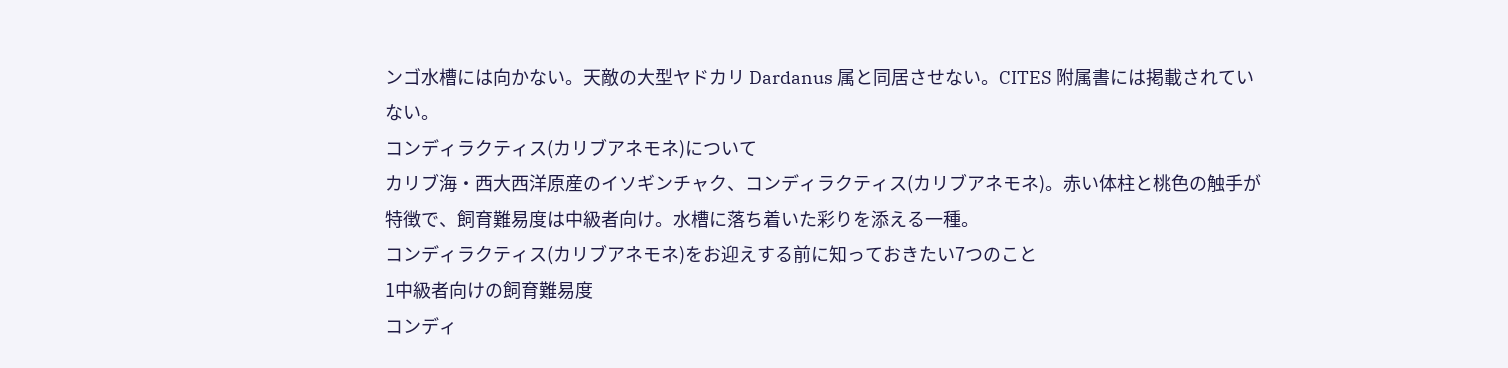ンゴ水槽には向かない。天敵の大型ヤドカリ Dardanus 属と同居させない。CITES 附属書には掲載されていない。
コンディラクティス(カリブアネモネ)について
カリブ海・西大西洋原産のイソギンチャク、コンディラクティス(カリブアネモネ)。赤い体柱と桃色の触手が特徴で、飼育難易度は中級者向け。水槽に落ち着いた彩りを添える一種。
コンディラクティス(カリブアネモネ)をお迎えする前に知っておきたい7つのこと
1中級者向けの飼育難易度
コンディ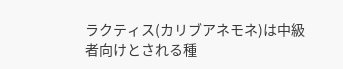ラクティス(カリブアネモネ)は中級者向けとされる種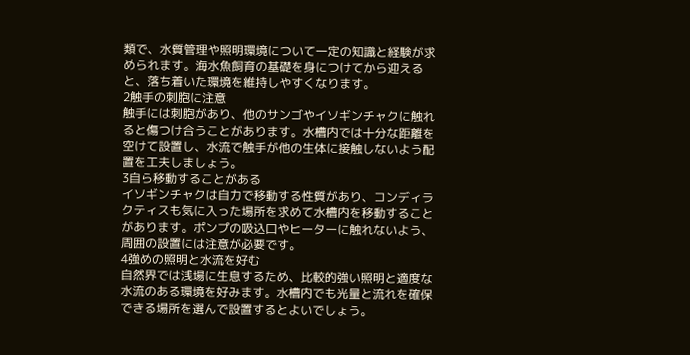類で、水質管理や照明環境について一定の知識と経験が求められます。海水魚飼育の基礎を身につけてから迎えると、落ち着いた環境を維持しやすくなります。
2触手の刺胞に注意
触手には刺胞があり、他のサンゴやイソギンチャクに触れると傷つけ合うことがあります。水槽内では十分な距離を空けて設置し、水流で触手が他の生体に接触しないよう配置を工夫しましょう。
3自ら移動することがある
イソギンチャクは自力で移動する性質があり、コンディラクティスも気に入った場所を求めて水槽内を移動することがあります。ポンプの吸込口やヒーターに触れないよう、周囲の設置には注意が必要です。
4強めの照明と水流を好む
自然界では浅場に生息するため、比較的強い照明と適度な水流のある環境を好みます。水槽内でも光量と流れを確保できる場所を選んで設置するとよいでしょう。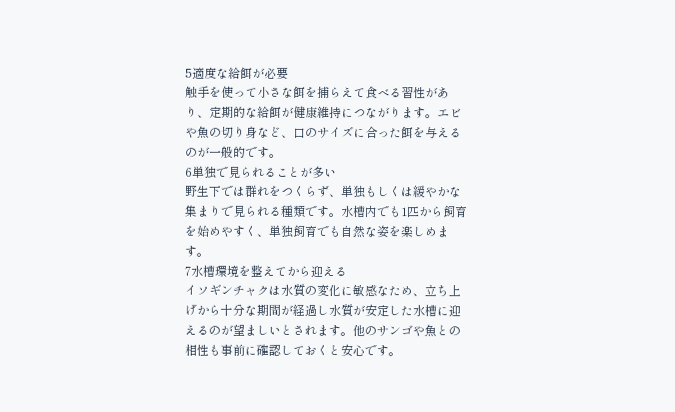5適度な給餌が必要
触手を使って小さな餌を捕らえて食べる習性があり、定期的な給餌が健康維持につながります。エビや魚の切り身など、口のサイズに合った餌を与えるのが一般的です。
6単独で見られることが多い
野生下では群れをつくらず、単独もしくは緩やかな集まりで見られる種類です。水槽内でも1匹から飼育を始めやすく、単独飼育でも自然な姿を楽しめます。
7水槽環境を整えてから迎える
イソギンチャクは水質の変化に敏感なため、立ち上げから十分な期間が経過し水質が安定した水槽に迎えるのが望ましいとされます。他のサンゴや魚との相性も事前に確認しておくと安心です。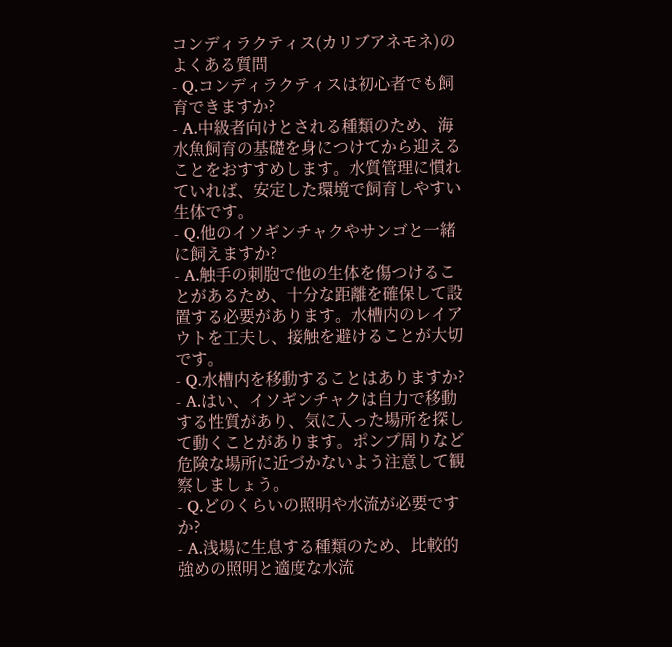コンディラクティス(カリブアネモネ)のよくある質問
- Q.コンディラクティスは初心者でも飼育できますか?
- A.中級者向けとされる種類のため、海水魚飼育の基礎を身につけてから迎えることをおすすめします。水質管理に慣れていれば、安定した環境で飼育しやすい生体です。
- Q.他のイソギンチャクやサンゴと一緒に飼えますか?
- A.触手の刺胞で他の生体を傷つけることがあるため、十分な距離を確保して設置する必要があります。水槽内のレイアウトを工夫し、接触を避けることが大切です。
- Q.水槽内を移動することはありますか?
- A.はい、イソギンチャクは自力で移動する性質があり、気に入った場所を探して動くことがあります。ポンプ周りなど危険な場所に近づかないよう注意して観察しましょう。
- Q.どのくらいの照明や水流が必要ですか?
- A.浅場に生息する種類のため、比較的強めの照明と適度な水流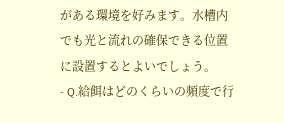がある環境を好みます。水槽内でも光と流れの確保できる位置に設置するとよいでしょう。
- Q.給餌はどのくらいの頻度で行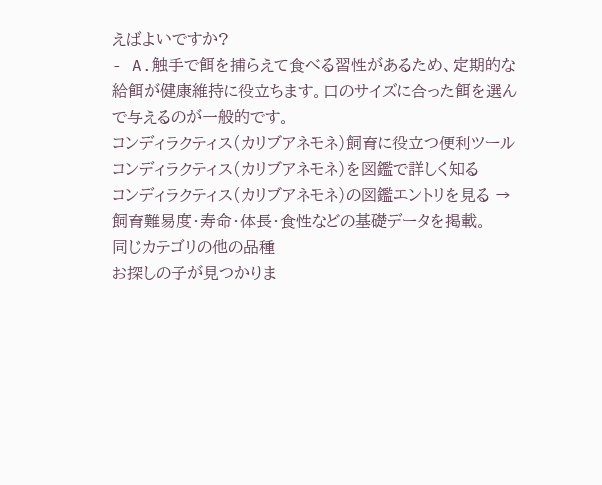えばよいですか?
- A.触手で餌を捕らえて食べる習性があるため、定期的な給餌が健康維持に役立ちます。口のサイズに合った餌を選んで与えるのが一般的です。
コンディラクティス(カリブアネモネ)飼育に役立つ便利ツール
コンディラクティス(カリブアネモネ)を図鑑で詳しく知る
コンディラクティス(カリブアネモネ)の図鑑エントリを見る →
飼育難易度・寿命・体長・食性などの基礎データを掲載。
同じカテゴリの他の品種
お探しの子が見つかりま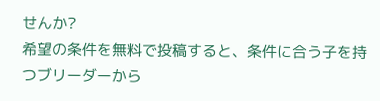せんか?
希望の条件を無料で投稿すると、条件に合う子を持つブリーダーから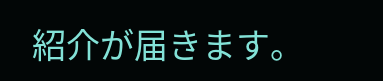紹介が届きます。